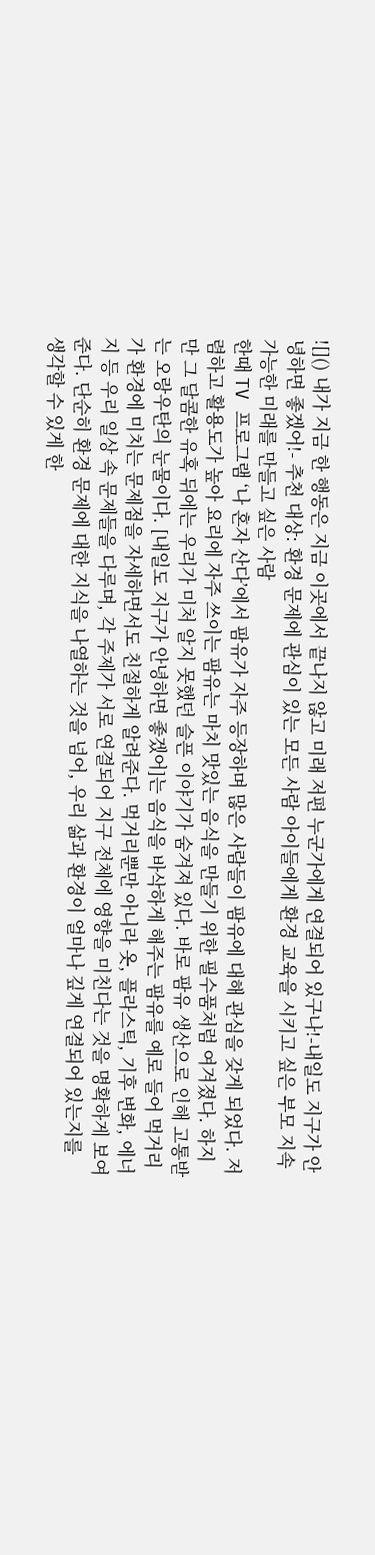![]() 내가 지금 한 행동은 지금 이곳에서 끝나지 않고 미래 저편 누군가에게 연결되어 있구나!-내일도 지구가 안녕하면 좋겠어!- 추천 대상: 환경 문제에 관심이 있는 모든 사람 아이들에게 환경 교육을 시키고 싶은 부모 지속 가능한 미래를 만들고 싶은 사람
한때 TV 프로그램 ‘나 혼자 산다’에서 팜유가 자주 등장하며 많은 사람들이 팜유에 대해 관심을 갖게 되었다. 저렴하고 활용도가 높아 요리에 자주 쓰이는 팜유는 마치 맛있는 음식을 만들기 위한 필수품처럼 여겨졌다. 하지만 그 달콤한 유혹 뒤에는 우리가 미처 알지 못했던 슬픈 이야기가 숨겨져 있다. 바로 팜유 생산으로 인해 고통받는 오랑우탄의 눈물이다. [내일도 지구가 안녕하면 좋겠어]는 음식을 바삭하게 해주는 팜유를 예로 들어 먹거리가 환경에 미치는 문제점을 자세하면서도 친절하게 알려준다. 먹거리뿐만 아니라 옷, 플라스틱, 기후 변화, 에너지 등 우리 일상 속 문제들을 다루며, 각 주제가 서로 연결되어 지구 전체에 영향을 미친다는 것을 명확하게 보여준다. 단순히 환경 문제에 대한 지식을 나열하는 것을 넘어, 우리 삶과 환경이 얼마나 깊게 연결되어 있는지를 생각할 수 있게 한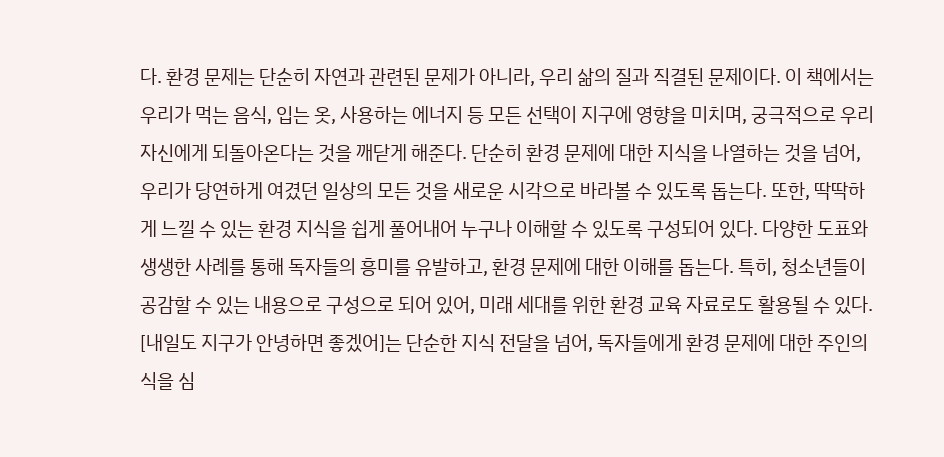다. 환경 문제는 단순히 자연과 관련된 문제가 아니라, 우리 삶의 질과 직결된 문제이다. 이 책에서는 우리가 먹는 음식, 입는 옷, 사용하는 에너지 등 모든 선택이 지구에 영향을 미치며, 궁극적으로 우리 자신에게 되돌아온다는 것을 깨닫게 해준다. 단순히 환경 문제에 대한 지식을 나열하는 것을 넘어, 우리가 당연하게 여겼던 일상의 모든 것을 새로운 시각으로 바라볼 수 있도록 돕는다. 또한, 딱딱하게 느낄 수 있는 환경 지식을 쉽게 풀어내어 누구나 이해할 수 있도록 구성되어 있다. 다양한 도표와 생생한 사례를 통해 독자들의 흥미를 유발하고, 환경 문제에 대한 이해를 돕는다. 특히, 청소년들이 공감할 수 있는 내용으로 구성으로 되어 있어, 미래 세대를 위한 환경 교육 자료로도 활용될 수 있다. [내일도 지구가 안녕하면 좋겠어]는 단순한 지식 전달을 넘어, 독자들에게 환경 문제에 대한 주인의식을 심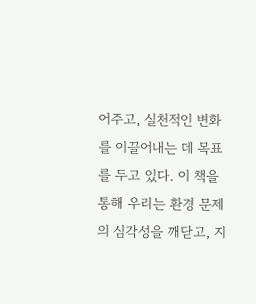어주고, 실천적인 변화를 이끌어내는 데 목표를 두고 있다. 이 책을 통해 우리는 환경 문제의 심각성을 깨닫고, 지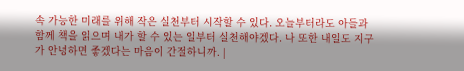속 가능한 미래를 위해 작은 실천부터 시작할 수 있다. 오늘부터라도 아들과 함께 책을 읽으며 내가 할 수 있는 일부터 실천해야겠다. 나 또한 내일도 지구가 안녕하면 좋겠다는 마음이 간절하니까. |